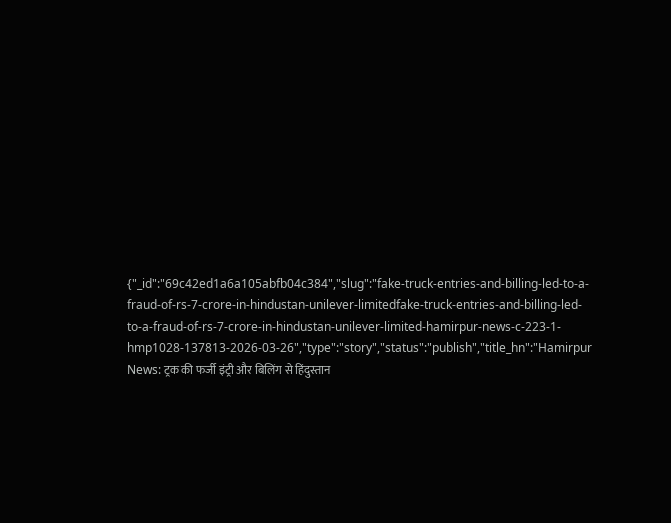{"_id":"69c42ed1a6a105abfb04c384","slug":"fake-truck-entries-and-billing-led-to-a-fraud-of-rs-7-crore-in-hindustan-unilever-limitedfake-truck-entries-and-billing-led-to-a-fraud-of-rs-7-crore-in-hindustan-unilever-limited-hamirpur-news-c-223-1-hmp1028-137813-2026-03-26","type":"story","status":"publish","title_hn":"Hamirpur News: ट्रक की फर्जी इंट्री और बिलिंग से हिंदुस्तान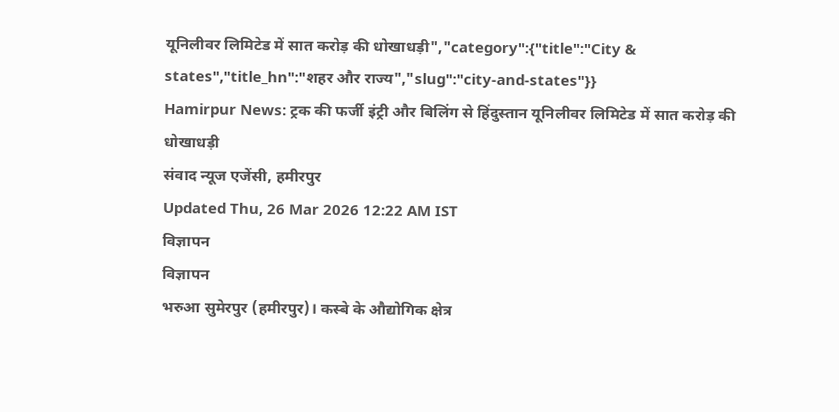यूनिलीवर लिमिटेड में सात करोड़ की धोखाधड़ी","category":{"title":"City & states","title_hn":"शहर और राज्य","slug":"city-and-states"}}
Hamirpur News: ट्रक की फर्जी इंट्री और बिलिंग से हिंदुस्तान यूनिलीवर लिमिटेड में सात करोड़ की धोखाधड़ी
संवाद न्यूज एजेंसी, हमीरपुर
Updated Thu, 26 Mar 2026 12:22 AM IST
विज्ञापन
विज्ञापन
भरुआ सुमेरपुर (हमीरपुर)। कस्बे के औद्योगिक क्षेत्र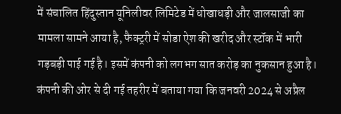में संचालित हिंदुस्तान यूनिलीवर लिमिटेड में धोखाधड़ी और जालसाजी का मामला सामने आया है, फैक्ट्ररी में सोडा ऐश की खरीद और स्टॉक में भारी गड़बड़ी पाई गई है। इसमें कंपनी को लगभग सात करोड़ का नुकसान हुआ है। कंपनी की ओर से दी गई तहरीर में बताया गया कि जनवरी 2024 से अप्रैल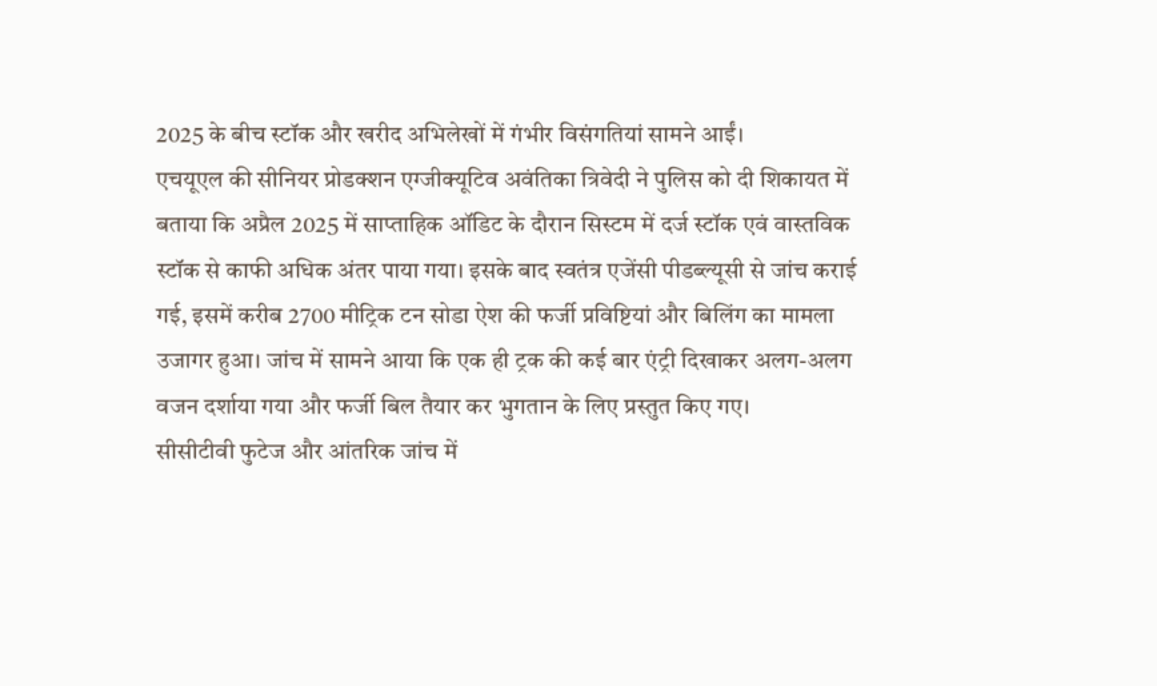2025 के बीच स्टॉक और खरीद अभिलेखों में गंभीर विसंगतियां सामने आईं।
एचयूएल की सीनियर प्रोडक्शन एग्जीक्यूटिव अवंतिका त्रिवेदी ने पुलिस को दी शिकायत में बताया कि अप्रैल 2025 में साप्ताहिक ऑडिट के दौरान सिस्टम में दर्ज स्टॉक एवं वास्तविक स्टॉक से काफी अधिक अंतर पाया गया। इसके बाद स्वतंत्र एजेंसी पीडब्ल्यूसी से जांच कराई गई, इसमें करीब 2700 मीट्रिक टन सोडा ऐश की फर्जी प्रविष्टियां और बिलिंग का मामला उजागर हुआ। जांच में सामने आया कि एक ही ट्रक की कई बार एंट्री दिखाकर अलग-अलग वजन दर्शाया गया और फर्जी बिल तैयार कर भुगतान के लिए प्रस्तुत किए गए।
सीसीटीवी फुटेज और आंतरिक जांच में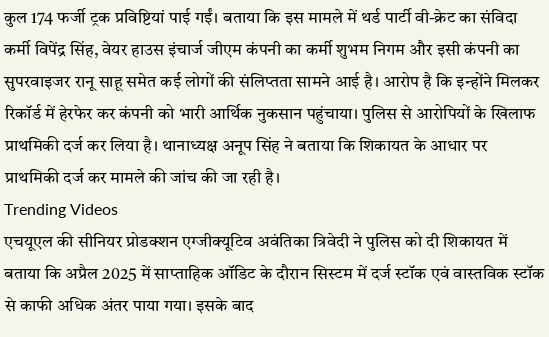कुल 174 फर्जी ट्रक प्रविष्टियां पाई गईं। बताया कि इस मामले में थर्ड पार्टी वी-क्रेट का संविदा कर्मी विपेंद्र सिंह, वेयर हाउस इंचार्ज जीएम कंपनी का कर्मी शुभम निगम और इसी कंपनी का सुपरवाइजर रानू साहू समेत कई लोगों की संलिप्तता सामने आई है। आरोप है कि इन्होंने मिलकर रिकॉर्ड में हेरफेर कर कंपनी को भारी आर्थिक नुकसान पहुंचाया। पुलिस से आरोपियों के खिलाफ प्राथमिकी दर्ज कर लिया है। थानाध्यक्ष अनूप सिंह ने बताया कि शिकायत के आधार पर प्राथमिकी दर्ज कर मामले की जांच की जा रही है।
Trending Videos
एचयूएल की सीनियर प्रोडक्शन एग्जीक्यूटिव अवंतिका त्रिवेदी ने पुलिस को दी शिकायत में बताया कि अप्रैल 2025 में साप्ताहिक ऑडिट के दौरान सिस्टम में दर्ज स्टॉक एवं वास्तविक स्टॉक से काफी अधिक अंतर पाया गया। इसके बाद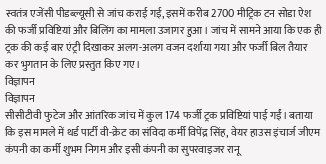स्वतंत्र एजेंसी पीडब्ल्यूसी से जांच कराई गई, इसमें करीब 2700 मीट्रिक टन सोडा ऐश की फर्जी प्रविष्टियां और बिलिंग का मामला उजागर हुआ। जांच में सामने आया कि एक ही ट्रक की कई बार एंट्री दिखाकर अलग-अलग वजन दर्शाया गया और फर्जी बिल तैयार कर भुगतान के लिए प्रस्तुत किए गए।
विज्ञापन
विज्ञापन
सीसीटीवी फुटेज और आंतरिक जांच में कुल 174 फर्जी ट्रक प्रविष्टियां पाई गईं। बताया कि इस मामले में थर्ड पार्टी वी-क्रेट का संविदा कर्मी विपेंद्र सिंह, वेयर हाउस इंचार्ज जीएम कंपनी का कर्मी शुभम निगम और इसी कंपनी का सुपरवाइजर रानू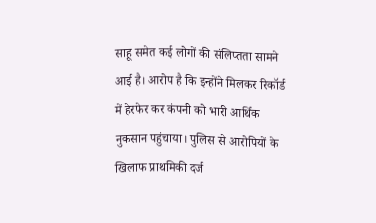साहू समेत कई लोगों की संलिप्तता सामने आई है। आरोप है कि इन्होंने मिलकर रिकॉर्ड में हेरफेर कर कंपनी को भारी आर्थिक नुकसान पहुंचाया। पुलिस से आरोपियों के खिलाफ प्राथमिकी दर्ज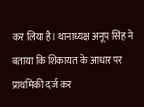कर लिया है। थानाध्यक्ष अनूप सिंह ने बताया कि शिकायत के आधार पर प्राथमिकी दर्ज कर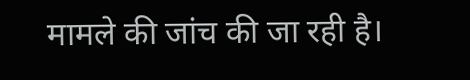मामले की जांच की जा रही है।